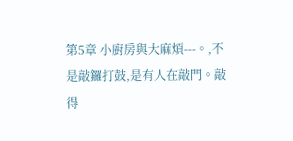第5章 小廚房與大麻煩---。,不是敲鑼打鼓,是有人在敲門。敲得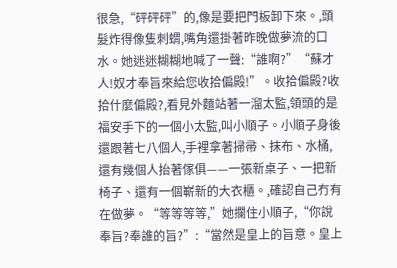很急,“砰砰砰”的,像是要把門板卸下來。,頭髮炸得像隻刺蝟,嘴角還掛著昨晚做夢流的口水。她迷迷糊糊地喊了一聲:“誰啊?”“蘇才人!奴才奉旨來給您收拾偏殿!”。收拾偏殿?收拾什麼偏殿?,看見外麵站著一溜太監,領頭的是福安手下的一個小太監,叫小順子。小順子身後還跟著七八個人,手裡拿著掃帚、抹布、水桶,還有幾個人抬著傢俱——一張新桌子、一把新椅子、還有一個嶄新的大衣櫃。,確認自己冇有在做夢。“等等等等,”她攔住小順子,“你說奉旨?奉誰的旨?”:“當然是皇上的旨意。皇上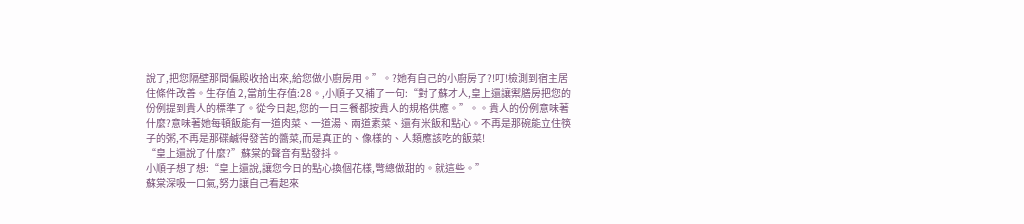說了,把您隔壁那間偏殿收拾出來,給您做小廚房用。”。?她有自己的小廚房了?!叮!檢測到宿主居住條件改善。生存值 2,當前生存值:28。,小順子又補了一句:“對了蘇才人,皇上還讓禦膳房把您的份例提到貴人的標準了。從今日起,您的一日三餐都按貴人的規格供應。”。。貴人的份例意味著什麼?意味著她每頓飯能有一道肉菜、一道湯、兩道素菜、還有米飯和點心。不再是那碗能立住筷子的粥,不再是那碟鹹得發苦的醬菜,而是真正的、像樣的、人類應該吃的飯菜!
“皇上還說了什麼?”蘇棠的聲音有點發抖。
小順子想了想:“皇上還說,讓您今日的點心換個花樣,彆總做甜的。就這些。”
蘇棠深吸一口氣,努力讓自己看起來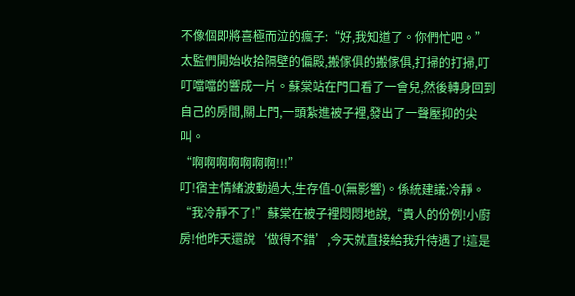不像個即將喜極而泣的瘋子:“好,我知道了。你們忙吧。”
太監們開始收拾隔壁的偏殿,搬傢俱的搬傢俱,打掃的打掃,叮叮噹噹的響成一片。蘇棠站在門口看了一會兒,然後轉身回到自己的房間,關上門,一頭紮進被子裡,發出了一聲壓抑的尖叫。
“啊啊啊啊啊啊啊!!!”
叮!宿主情緒波動過大,生存值-0(無影響)。係統建議:冷靜。
“我冷靜不了!”蘇棠在被子裡悶悶地說,“貴人的份例!小廚房!他昨天還說‘做得不錯’,今天就直接給我升待遇了!這是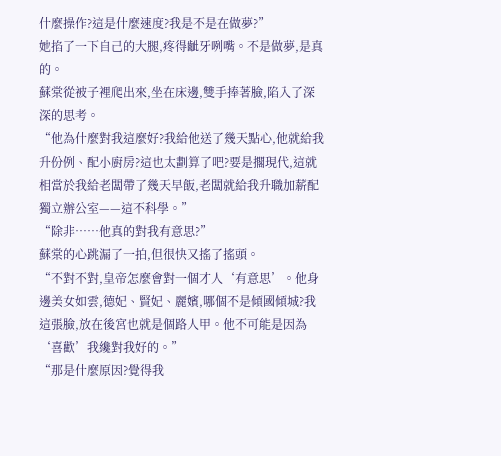什麼操作?這是什麼速度?我是不是在做夢?”
她掐了一下自己的大腿,疼得齜牙咧嘴。不是做夢,是真的。
蘇棠從被子裡爬出來,坐在床邊,雙手捧著臉,陷入了深深的思考。
“他為什麼對我這麼好?我給他送了幾天點心,他就給我升份例、配小廚房?這也太劃算了吧?要是擱現代,這就相當於我給老闆帶了幾天早飯,老闆就給我升職加薪配獨立辦公室——這不科學。”
“除非……他真的對我有意思?”
蘇棠的心跳漏了一拍,但很快又搖了搖頭。
“不對不對,皇帝怎麼會對一個才人‘有意思’。他身邊美女如雲,德妃、賢妃、麗嬪,哪個不是傾國傾城?我這張臉,放在後宮也就是個路人甲。他不可能是因為‘喜歡’我纔對我好的。”
“那是什麼原因?覺得我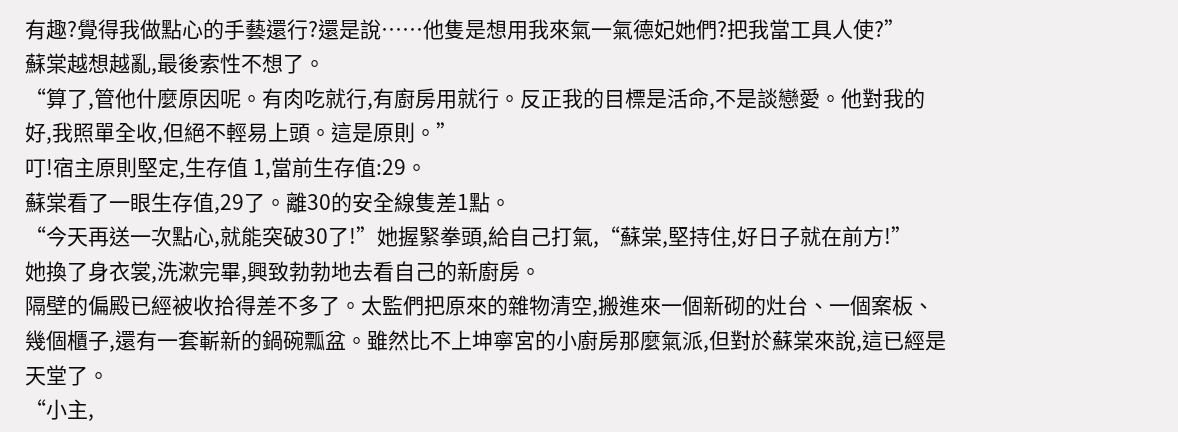有趣?覺得我做點心的手藝還行?還是說……他隻是想用我來氣一氣德妃她們?把我當工具人使?”
蘇棠越想越亂,最後索性不想了。
“算了,管他什麼原因呢。有肉吃就行,有廚房用就行。反正我的目標是活命,不是談戀愛。他對我的好,我照單全收,但絕不輕易上頭。這是原則。”
叮!宿主原則堅定,生存值 1,當前生存值:29。
蘇棠看了一眼生存值,29了。離30的安全線隻差1點。
“今天再送一次點心,就能突破30了!”她握緊拳頭,給自己打氣,“蘇棠,堅持住,好日子就在前方!”
她換了身衣裳,洗漱完畢,興致勃勃地去看自己的新廚房。
隔壁的偏殿已經被收拾得差不多了。太監們把原來的雜物清空,搬進來一個新砌的灶台、一個案板、幾個櫃子,還有一套嶄新的鍋碗瓢盆。雖然比不上坤寧宮的小廚房那麼氣派,但對於蘇棠來說,這已經是天堂了。
“小主,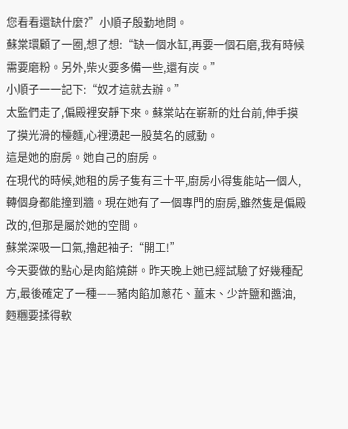您看看還缺什麼?”小順子殷勤地問。
蘇棠環顧了一圈,想了想:“缺一個水缸,再要一個石磨,我有時候需要磨粉。另外,柴火要多備一些,還有炭。”
小順子一一記下:“奴才這就去辦。”
太監們走了,偏殿裡安靜下來。蘇棠站在嶄新的灶台前,伸手摸了摸光滑的檯麵,心裡湧起一股莫名的感動。
這是她的廚房。她自己的廚房。
在現代的時候,她租的房子隻有三十平,廚房小得隻能站一個人,轉個身都能撞到牆。現在她有了一個專門的廚房,雖然隻是偏殿改的,但那是屬於她的空間。
蘇棠深吸一口氣,擼起袖子:“開工!”
今天要做的點心是肉餡燒餅。昨天晚上她已經試驗了好幾種配方,最後確定了一種——豬肉餡加蔥花、薑末、少許鹽和醬油,麪糰要揉得軟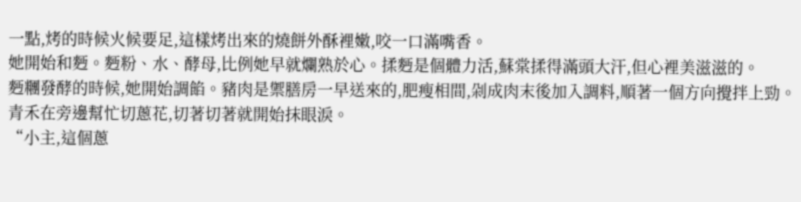一點,烤的時候火候要足,這樣烤出來的燒餅外酥裡嫩,咬一口滿嘴香。
她開始和麪。麪粉、水、酵母,比例她早就爛熟於心。揉麪是個體力活,蘇棠揉得滿頭大汗,但心裡美滋滋的。
麪糰發酵的時候,她開始調餡。豬肉是禦膳房一早送來的,肥瘦相間,剁成肉末後加入調料,順著一個方向攪拌上勁。青禾在旁邊幫忙切蔥花,切著切著就開始抹眼淚。
“小主,這個蔥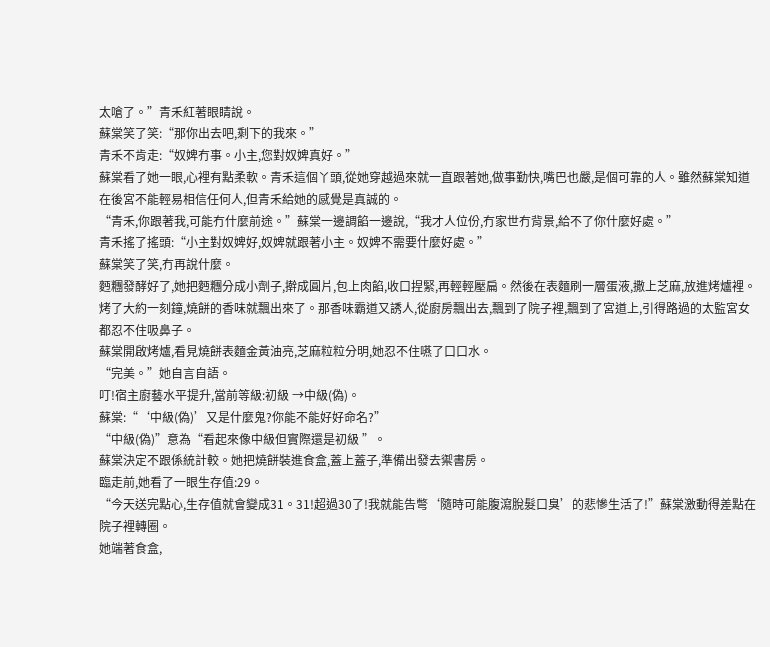太嗆了。”青禾紅著眼睛說。
蘇棠笑了笑:“那你出去吧,剩下的我來。”
青禾不肯走:“奴婢冇事。小主,您對奴婢真好。”
蘇棠看了她一眼,心裡有點柔軟。青禾這個丫頭,從她穿越過來就一直跟著她,做事勤快,嘴巴也嚴,是個可靠的人。雖然蘇棠知道在後宮不能輕易相信任何人,但青禾給她的感覺是真誠的。
“青禾,你跟著我,可能冇什麼前途。”蘇棠一邊調餡一邊說,“我才人位份,冇家世冇背景,給不了你什麼好處。”
青禾搖了搖頭:“小主對奴婢好,奴婢就跟著小主。奴婢不需要什麼好處。”
蘇棠笑了笑,冇再說什麼。
麪糰發酵好了,她把麪糰分成小劑子,擀成圓片,包上肉餡,收口捏緊,再輕輕壓扁。然後在表麵刷一層蛋液,撒上芝麻,放進烤爐裡。
烤了大約一刻鐘,燒餅的香味就飄出來了。那香味霸道又誘人,從廚房飄出去,飄到了院子裡,飄到了宮道上,引得路過的太監宮女都忍不住吸鼻子。
蘇棠開啟烤爐,看見燒餅表麵金黃油亮,芝麻粒粒分明,她忍不住嚥了口口水。
“完美。”她自言自語。
叮!宿主廚藝水平提升,當前等級:初級 →中級(偽)。
蘇棠:“‘中級(偽)’又是什麼鬼?你能不能好好命名?”
“中級(偽)”意為“看起來像中級但實際還是初級 ”。
蘇棠決定不跟係統計較。她把燒餅裝進食盒,蓋上蓋子,準備出發去禦書房。
臨走前,她看了一眼生存值:29。
“今天送完點心,生存值就會變成31。31!超過30了!我就能告彆‘隨時可能腹瀉脫髮口臭’的悲慘生活了!”蘇棠激動得差點在院子裡轉圈。
她端著食盒,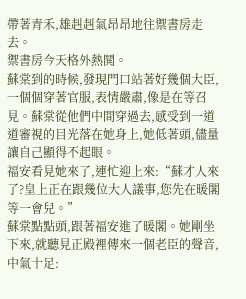帶著青禾,雄赳赳氣昂昂地往禦書房走去。
禦書房今天格外熱鬨。
蘇棠到的時候,發現門口站著好幾個大臣,一個個穿著官服,表情嚴肅,像是在等召見。蘇棠從他們中間穿過去,感受到一道道審視的目光落在她身上,她低著頭,儘量讓自己顯得不起眼。
福安看見她來了,連忙迎上來:“蘇才人來了?皇上正在跟幾位大人議事,您先在暖閣等一會兒。”
蘇棠點點頭,跟著福安進了暖閣。她剛坐下來,就聽見正殿裡傳來一個老臣的聲音,中氣十足: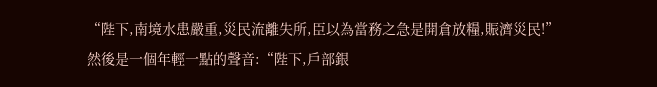“陛下,南境水患嚴重,災民流離失所,臣以為當務之急是開倉放糧,賑濟災民!”
然後是一個年輕一點的聲音:“陛下,戶部銀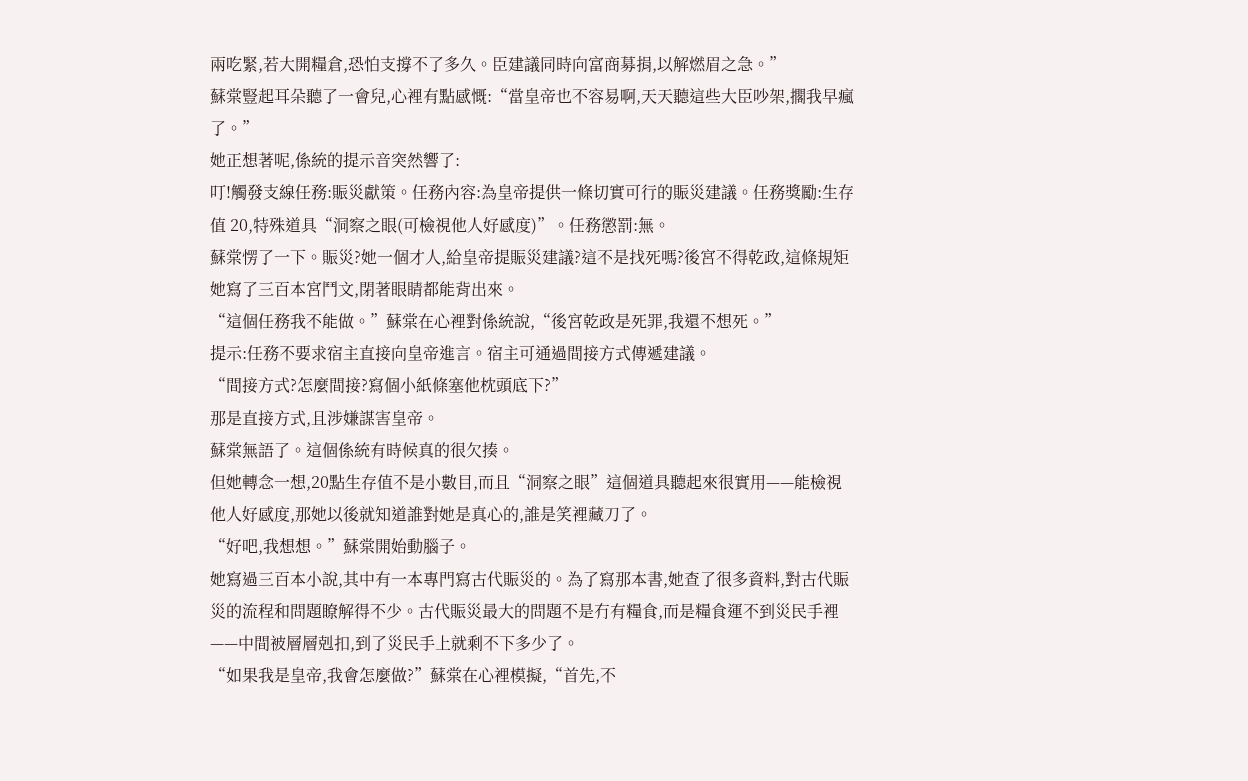兩吃緊,若大開糧倉,恐怕支撐不了多久。臣建議同時向富商募捐,以解燃眉之急。”
蘇棠豎起耳朵聽了一會兒,心裡有點感慨:“當皇帝也不容易啊,天天聽這些大臣吵架,擱我早瘋了。”
她正想著呢,係統的提示音突然響了:
叮!觸發支線任務:賑災獻策。任務內容:為皇帝提供一條切實可行的賑災建議。任務獎勵:生存值 20,特殊道具“洞察之眼(可檢視他人好感度)”。任務懲罰:無。
蘇棠愣了一下。賑災?她一個才人,給皇帝提賑災建議?這不是找死嗎?後宮不得乾政,這條規矩她寫了三百本宮鬥文,閉著眼睛都能背出來。
“這個任務我不能做。”蘇棠在心裡對係統說,“後宮乾政是死罪,我還不想死。”
提示:任務不要求宿主直接向皇帝進言。宿主可通過間接方式傳遞建議。
“間接方式?怎麼間接?寫個小紙條塞他枕頭底下?”
那是直接方式,且涉嫌謀害皇帝。
蘇棠無語了。這個係統有時候真的很欠揍。
但她轉念一想,20點生存值不是小數目,而且“洞察之眼”這個道具聽起來很實用——能檢視他人好感度,那她以後就知道誰對她是真心的,誰是笑裡藏刀了。
“好吧,我想想。”蘇棠開始動腦子。
她寫過三百本小說,其中有一本專門寫古代賑災的。為了寫那本書,她查了很多資料,對古代賑災的流程和問題瞭解得不少。古代賑災最大的問題不是冇有糧食,而是糧食運不到災民手裡——中間被層層剋扣,到了災民手上就剩不下多少了。
“如果我是皇帝,我會怎麼做?”蘇棠在心裡模擬,“首先,不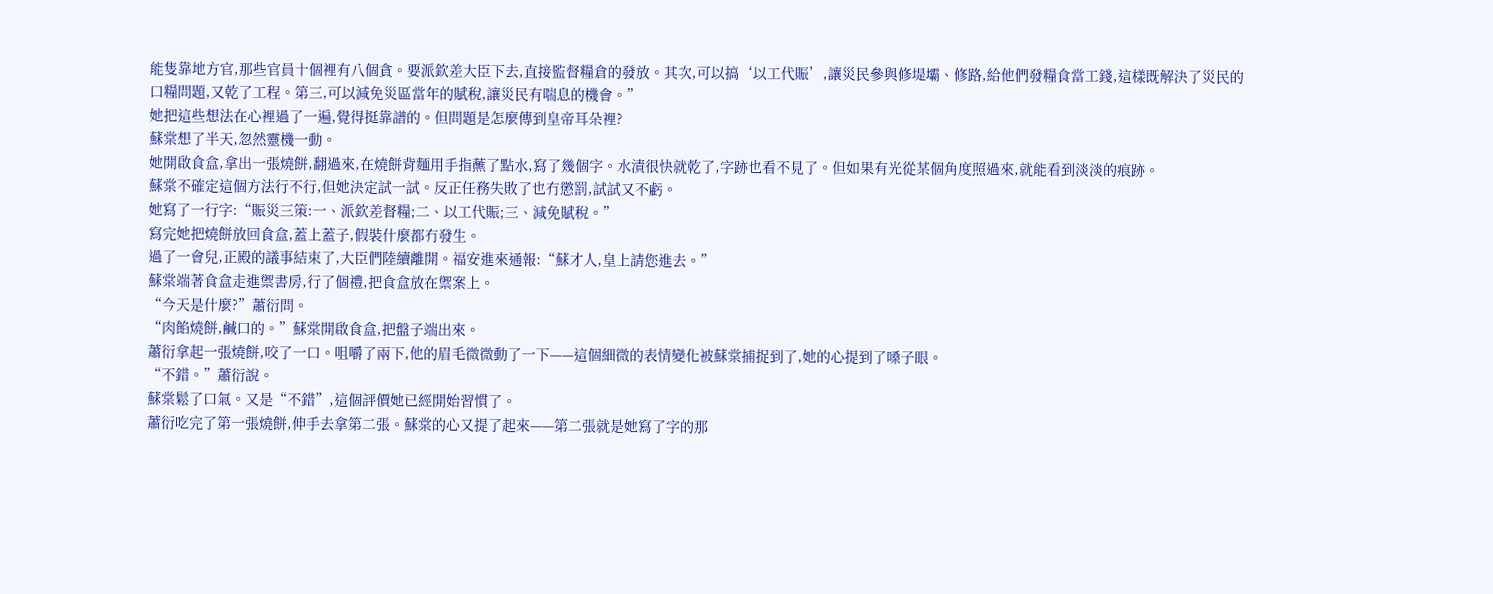能隻靠地方官,那些官員十個裡有八個貪。要派欽差大臣下去,直接監督糧倉的發放。其次,可以搞‘以工代賑’,讓災民參與修堤壩、修路,給他們發糧食當工錢,這樣既解決了災民的口糧問題,又乾了工程。第三,可以減免災區當年的賦稅,讓災民有喘息的機會。”
她把這些想法在心裡過了一遍,覺得挺靠譜的。但問題是怎麼傳到皇帝耳朵裡?
蘇棠想了半天,忽然靈機一動。
她開啟食盒,拿出一張燒餅,翻過來,在燒餅背麵用手指蘸了點水,寫了幾個字。水漬很快就乾了,字跡也看不見了。但如果有光從某個角度照過來,就能看到淡淡的痕跡。
蘇棠不確定這個方法行不行,但她決定試一試。反正任務失敗了也冇懲罰,試試又不虧。
她寫了一行字:“賑災三策:一、派欽差督糧;二、以工代賑;三、減免賦稅。”
寫完她把燒餅放回食盒,蓋上蓋子,假裝什麼都冇發生。
過了一會兒,正殿的議事結束了,大臣們陸續離開。福安進來通報:“蘇才人,皇上請您進去。”
蘇棠端著食盒走進禦書房,行了個禮,把食盒放在禦案上。
“今天是什麼?”蕭衍問。
“肉餡燒餅,鹹口的。”蘇棠開啟食盒,把盤子端出來。
蕭衍拿起一張燒餅,咬了一口。咀嚼了兩下,他的眉毛微微動了一下——這個細微的表情變化被蘇棠捕捉到了,她的心提到了嗓子眼。
“不錯。”蕭衍說。
蘇棠鬆了口氣。又是“不錯”,這個評價她已經開始習慣了。
蕭衍吃完了第一張燒餅,伸手去拿第二張。蘇棠的心又提了起來——第二張就是她寫了字的那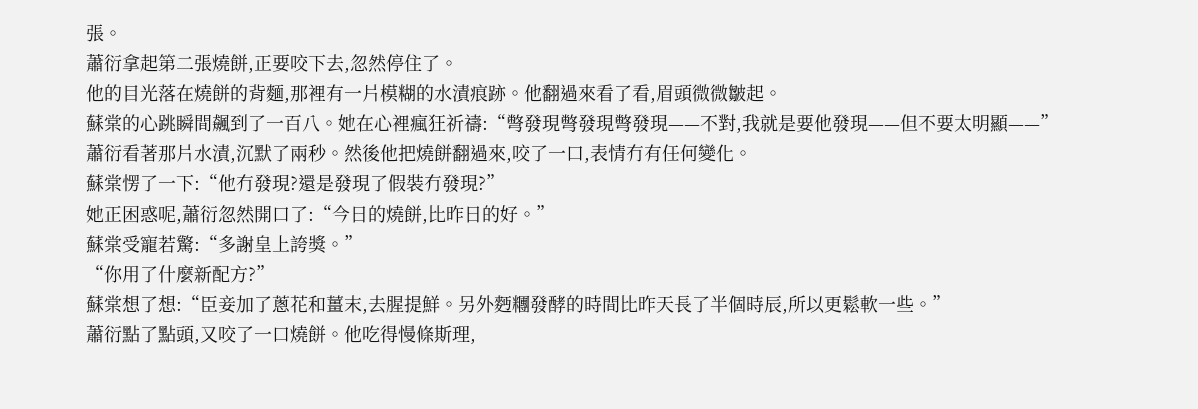張。
蕭衍拿起第二張燒餅,正要咬下去,忽然停住了。
他的目光落在燒餅的背麵,那裡有一片模糊的水漬痕跡。他翻過來看了看,眉頭微微皺起。
蘇棠的心跳瞬間飆到了一百八。她在心裡瘋狂祈禱:“彆發現彆發現彆發現——不對,我就是要他發現——但不要太明顯——”
蕭衍看著那片水漬,沉默了兩秒。然後他把燒餅翻過來,咬了一口,表情冇有任何變化。
蘇棠愣了一下:“他冇發現?還是發現了假裝冇發現?”
她正困惑呢,蕭衍忽然開口了:“今日的燒餅,比昨日的好。”
蘇棠受寵若驚:“多謝皇上誇獎。”
“你用了什麼新配方?”
蘇棠想了想:“臣妾加了蔥花和薑末,去腥提鮮。另外麪糰發酵的時間比昨天長了半個時辰,所以更鬆軟一些。”
蕭衍點了點頭,又咬了一口燒餅。他吃得慢條斯理,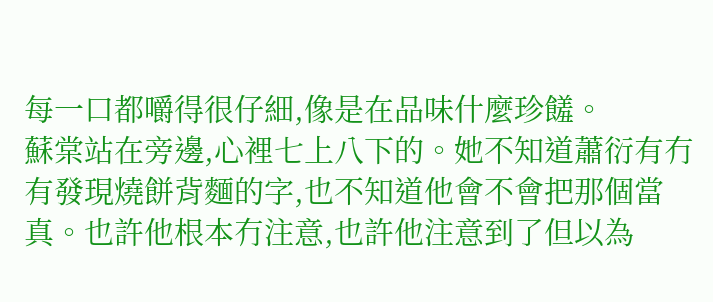每一口都嚼得很仔細,像是在品味什麼珍饈。
蘇棠站在旁邊,心裡七上八下的。她不知道蕭衍有冇有發現燒餅背麵的字,也不知道他會不會把那個當真。也許他根本冇注意,也許他注意到了但以為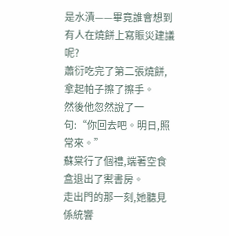是水漬——畢竟誰會想到有人在燒餅上寫賑災建議呢?
蕭衍吃完了第二張燒餅,拿起帕子擦了擦手。
然後他忽然說了一句:“你回去吧。明日,照常來。”
蘇棠行了個禮,端著空食盒退出了禦書房。
走出門的那一刻,她聽見係統響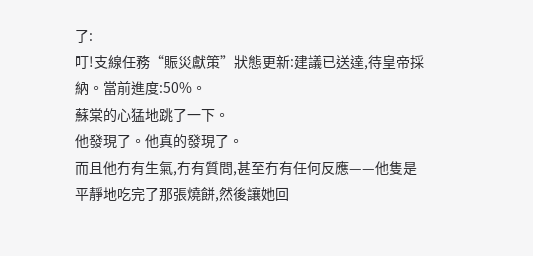了:
叮!支線任務“賑災獻策”狀態更新:建議已送達,待皇帝採納。當前進度:50%。
蘇棠的心猛地跳了一下。
他發現了。他真的發現了。
而且他冇有生氣,冇有質問,甚至冇有任何反應——他隻是平靜地吃完了那張燒餅,然後讓她回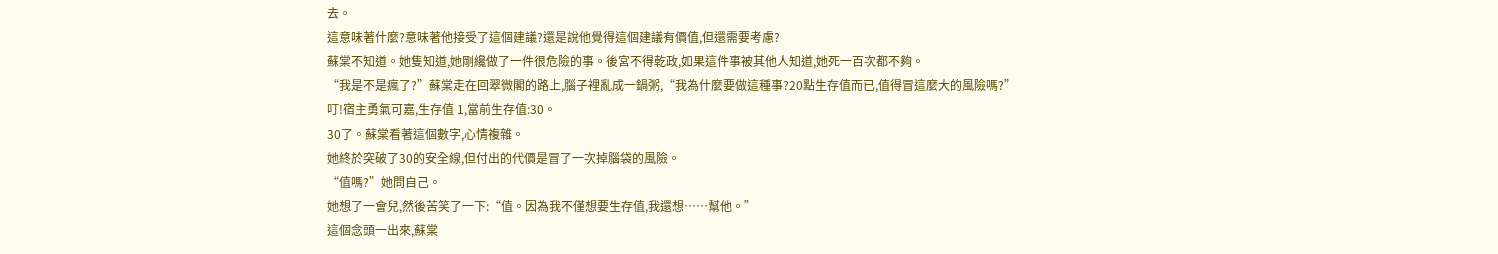去。
這意味著什麼?意味著他接受了這個建議?還是說他覺得這個建議有價值,但還需要考慮?
蘇棠不知道。她隻知道,她剛纔做了一件很危險的事。後宮不得乾政,如果這件事被其他人知道,她死一百次都不夠。
“我是不是瘋了?”蘇棠走在回翠微閣的路上,腦子裡亂成一鍋粥,“我為什麼要做這種事?20點生存值而已,值得冒這麼大的風險嗎?”
叮!宿主勇氣可嘉,生存值 1,當前生存值:30。
30了。蘇棠看著這個數字,心情複雜。
她終於突破了30的安全線,但付出的代價是冒了一次掉腦袋的風險。
“值嗎?”她問自己。
她想了一會兒,然後苦笑了一下:“值。因為我不僅想要生存值,我還想……幫他。”
這個念頭一出來,蘇棠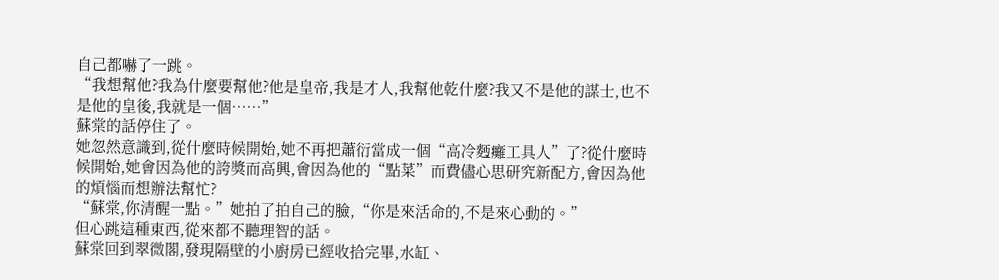自己都嚇了一跳。
“我想幫他?我為什麼要幫他?他是皇帝,我是才人,我幫他乾什麼?我又不是他的謀士,也不是他的皇後,我就是一個……”
蘇棠的話停住了。
她忽然意識到,從什麼時候開始,她不再把蕭衍當成一個“高冷麪癱工具人”了?從什麼時候開始,她會因為他的誇獎而高興,會因為他的“點菜”而費儘心思研究新配方,會因為他的煩惱而想辦法幫忙?
“蘇棠,你清醒一點。”她拍了拍自己的臉,“你是來活命的,不是來心動的。”
但心跳這種東西,從來都不聽理智的話。
蘇棠回到翠微閣,發現隔壁的小廚房已經收拾完畢,水缸、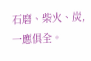石磨、柴火、炭,一應俱全。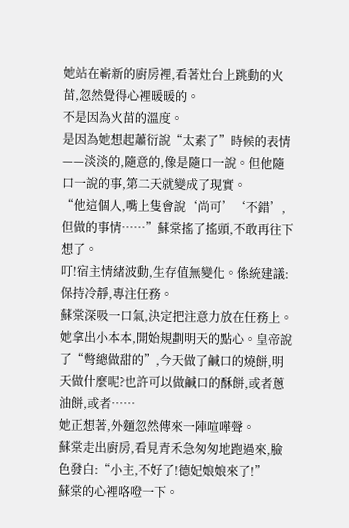她站在嶄新的廚房裡,看著灶台上跳動的火苗,忽然覺得心裡暖暖的。
不是因為火苗的溫度。
是因為她想起蕭衍說“太素了”時候的表情——淡淡的,隨意的,像是隨口一說。但他隨口一說的事,第二天就變成了現實。
“他這個人,嘴上隻會說‘尚可’‘不錯’,但做的事情……”蘇棠搖了搖頭,不敢再往下想了。
叮!宿主情緒波動,生存值無變化。係統建議:保持冷靜,專注任務。
蘇棠深吸一口氣,決定把注意力放在任務上。
她拿出小本本,開始規劃明天的點心。皇帝說了“彆總做甜的”,今天做了鹹口的燒餅,明天做什麼呢?也許可以做鹹口的酥餅,或者蔥油餅,或者……
她正想著,外麵忽然傳來一陣喧嘩聲。
蘇棠走出廚房,看見青禾急匆匆地跑過來,臉色發白:“小主,不好了!德妃娘娘來了!”
蘇棠的心裡咯噔一下。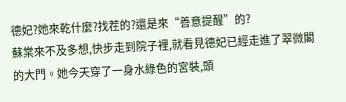德妃?她來乾什麼?找茬的?還是來“善意提醒”的?
蘇棠來不及多想,快步走到院子裡,就看見德妃已經走進了翠微閣的大門。她今天穿了一身水綠色的宮裝,頭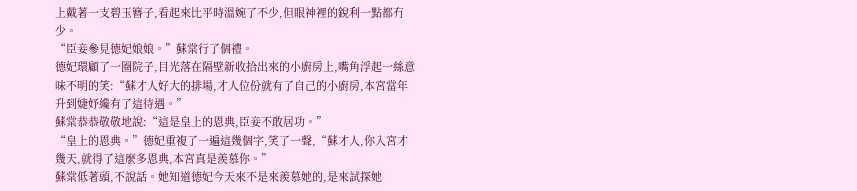上戴著一支碧玉簪子,看起來比平時溫婉了不少,但眼神裡的銳利一點都冇少。
“臣妾參見德妃娘娘。”蘇棠行了個禮。
德妃環顧了一圈院子,目光落在隔壁新收拾出來的小廚房上,嘴角浮起一絲意味不明的笑:“蘇才人好大的排場,才人位份就有了自己的小廚房,本宮當年升到婕妤纔有了這待遇。”
蘇棠恭恭敬敬地說:“這是皇上的恩典,臣妾不敢居功。”
“皇上的恩典。”德妃重複了一遍這幾個字,笑了一聲,“蘇才人,你入宮才幾天,就得了這麼多恩典,本宮真是羨慕你。”
蘇棠低著頭,不說話。她知道德妃今天來不是來羨慕她的,是來試探她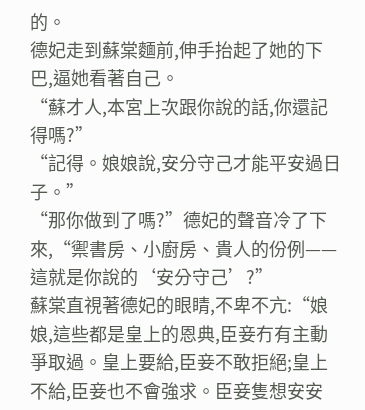的。
德妃走到蘇棠麵前,伸手抬起了她的下巴,逼她看著自己。
“蘇才人,本宮上次跟你說的話,你還記得嗎?”
“記得。娘娘說,安分守己才能平安過日子。”
“那你做到了嗎?”德妃的聲音冷了下來,“禦書房、小廚房、貴人的份例——這就是你說的‘安分守己’?”
蘇棠直視著德妃的眼睛,不卑不亢:“娘娘,這些都是皇上的恩典,臣妾冇有主動爭取過。皇上要給,臣妾不敢拒絕;皇上不給,臣妾也不會強求。臣妾隻想安安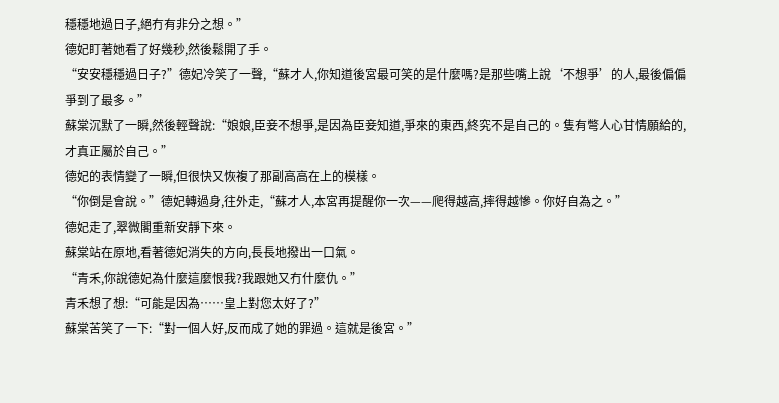穩穩地過日子,絕冇有非分之想。”
德妃盯著她看了好幾秒,然後鬆開了手。
“安安穩穩過日子?”德妃冷笑了一聲,“蘇才人,你知道後宮最可笑的是什麼嗎?是那些嘴上說‘不想爭’的人,最後偏偏爭到了最多。”
蘇棠沉默了一瞬,然後輕聲說:“娘娘,臣妾不想爭,是因為臣妾知道,爭來的東西,終究不是自己的。隻有彆人心甘情願給的,才真正屬於自己。”
德妃的表情變了一瞬,但很快又恢複了那副高高在上的模樣。
“你倒是會說。”德妃轉過身,往外走,“蘇才人,本宮再提醒你一次——爬得越高,摔得越慘。你好自為之。”
德妃走了,翠微閣重新安靜下來。
蘇棠站在原地,看著德妃消失的方向,長長地撥出一口氣。
“青禾,你說德妃為什麼這麼恨我?我跟她又冇什麼仇。”
青禾想了想:“可能是因為……皇上對您太好了?”
蘇棠苦笑了一下:“對一個人好,反而成了她的罪過。這就是後宮。”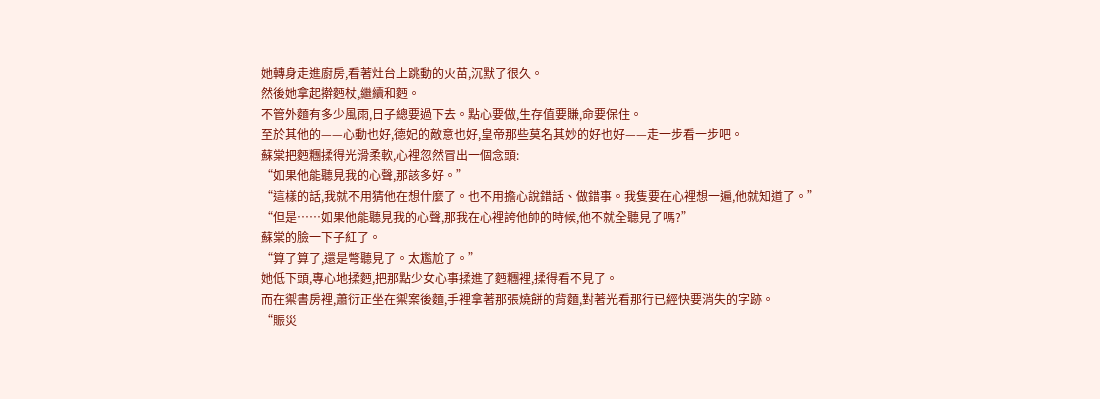她轉身走進廚房,看著灶台上跳動的火苗,沉默了很久。
然後她拿起擀麪杖,繼續和麪。
不管外麵有多少風雨,日子總要過下去。點心要做,生存值要賺,命要保住。
至於其他的——心動也好,德妃的敵意也好,皇帝那些莫名其妙的好也好——走一步看一步吧。
蘇棠把麪糰揉得光滑柔軟,心裡忽然冒出一個念頭:
“如果他能聽見我的心聲,那該多好。”
“這樣的話,我就不用猜他在想什麼了。也不用擔心說錯話、做錯事。我隻要在心裡想一遍,他就知道了。”
“但是……如果他能聽見我的心聲,那我在心裡誇他帥的時候,他不就全聽見了嗎?”
蘇棠的臉一下子紅了。
“算了算了,還是彆聽見了。太尷尬了。”
她低下頭,專心地揉麪,把那點少女心事揉進了麪糰裡,揉得看不見了。
而在禦書房裡,蕭衍正坐在禦案後麵,手裡拿著那張燒餅的背麵,對著光看那行已經快要消失的字跡。
“賑災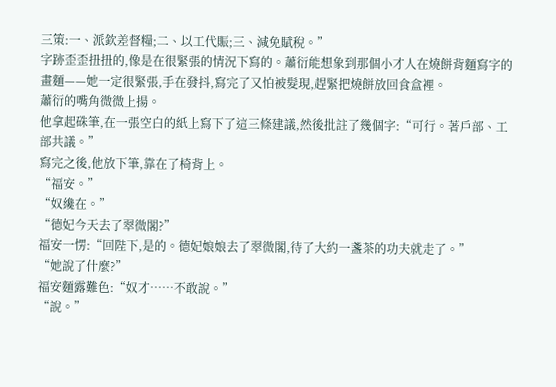三策:一、派欽差督糧;二、以工代賑;三、減免賦稅。”
字跡歪歪扭扭的,像是在很緊張的情況下寫的。蕭衍能想象到那個小才人在燒餅背麵寫字的畫麵——她一定很緊張,手在發抖,寫完了又怕被髮現,趕緊把燒餅放回食盒裡。
蕭衍的嘴角微微上揚。
他拿起硃筆,在一張空白的紙上寫下了這三條建議,然後批註了幾個字:“可行。著戶部、工部共議。”
寫完之後,他放下筆,靠在了椅背上。
“福安。”
“奴纔在。”
“德妃今天去了翠微閣?”
福安一愣:“回陛下,是的。德妃娘娘去了翠微閣,待了大約一盞茶的功夫就走了。”
“她說了什麼?”
福安麵露難色:“奴才……不敢說。”
“說。”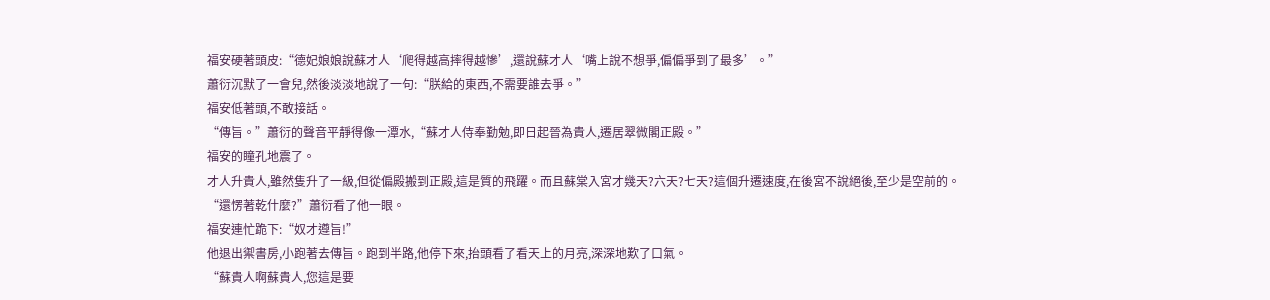福安硬著頭皮:“德妃娘娘說蘇才人‘爬得越高摔得越慘’,還說蘇才人‘嘴上說不想爭,偏偏爭到了最多’。”
蕭衍沉默了一會兒,然後淡淡地說了一句:“朕給的東西,不需要誰去爭。”
福安低著頭,不敢接話。
“傳旨。”蕭衍的聲音平靜得像一潭水,“蘇才人侍奉勤勉,即日起晉為貴人,遷居翠微閣正殿。”
福安的瞳孔地震了。
才人升貴人,雖然隻升了一級,但從偏殿搬到正殿,這是質的飛躍。而且蘇棠入宮才幾天?六天?七天?這個升遷速度,在後宮不說絕後,至少是空前的。
“還愣著乾什麼?”蕭衍看了他一眼。
福安連忙跪下:“奴才遵旨!”
他退出禦書房,小跑著去傳旨。跑到半路,他停下來,抬頭看了看天上的月亮,深深地歎了口氣。
“蘇貴人啊蘇貴人,您這是要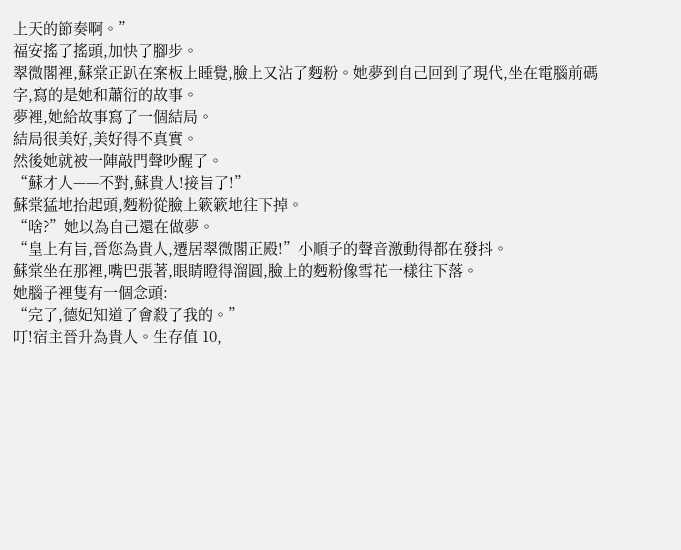上天的節奏啊。”
福安搖了搖頭,加快了腳步。
翠微閣裡,蘇棠正趴在案板上睡覺,臉上又沾了麪粉。她夢到自己回到了現代,坐在電腦前碼字,寫的是她和蕭衍的故事。
夢裡,她給故事寫了一個結局。
結局很美好,美好得不真實。
然後她就被一陣敲門聲吵醒了。
“蘇才人——不對,蘇貴人!接旨了!”
蘇棠猛地抬起頭,麪粉從臉上簌簌地往下掉。
“啥?”她以為自己還在做夢。
“皇上有旨,晉您為貴人,遷居翠微閣正殿!”小順子的聲音激動得都在發抖。
蘇棠坐在那裡,嘴巴張著,眼睛瞪得溜圓,臉上的麪粉像雪花一樣往下落。
她腦子裡隻有一個念頭:
“完了,德妃知道了會殺了我的。”
叮!宿主晉升為貴人。生存值 10,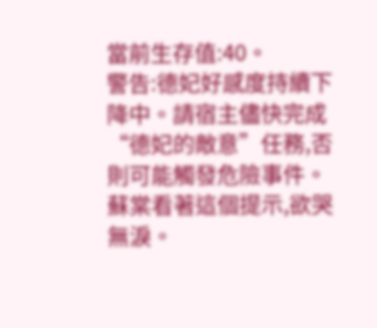當前生存值:40。
警告:德妃好感度持續下降中。請宿主儘快完成“德妃的敵意”任務,否則可能觸發危險事件。
蘇棠看著這個提示,欲哭無淚。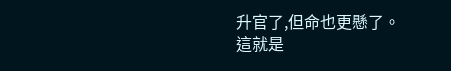升官了,但命也更懸了。
這就是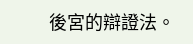後宮的辯證法。